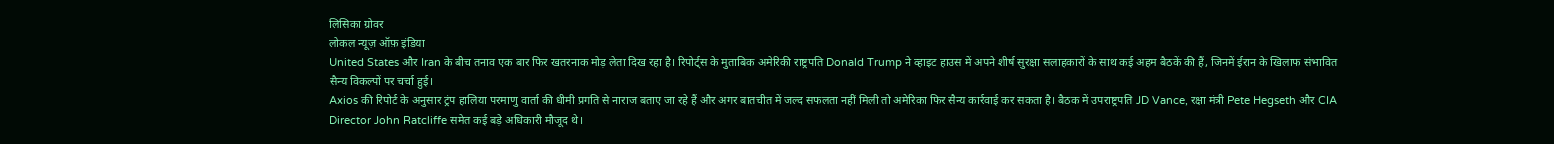लिसिका ग्रोवर
लोकल न्यूज़ ऑफ़ इंडिया
United States और Iran के बीच तनाव एक बार फिर खतरनाक मोड़ लेता दिख रहा है। रिपोर्ट्स के मुताबिक अमेरिकी राष्ट्रपति Donald Trump ने व्हाइट हाउस में अपने शीर्ष सुरक्षा सलाहकारों के साथ कई अहम बैठकें की हैं, जिनमें ईरान के खिलाफ संभावित सैन्य विकल्पों पर चर्चा हुई।
Axios की रिपोर्ट के अनुसार ट्रंप हालिया परमाणु वार्ता की धीमी प्रगति से नाराज बताए जा रहे हैं और अगर बातचीत में जल्द सफलता नहीं मिली तो अमेरिका फिर सैन्य कार्रवाई कर सकता है। बैठक में उपराष्ट्रपति JD Vance, रक्षा मंत्री Pete Hegseth और CIA Director John Ratcliffe समेत कई बड़े अधिकारी मौजूद थे।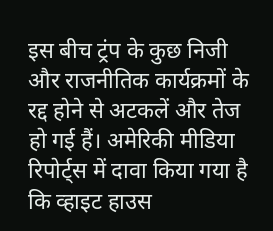इस बीच ट्रंप के कुछ निजी और राजनीतिक कार्यक्रमों के रद्द होने से अटकलें और तेज हो गई हैं। अमेरिकी मीडिया रिपोर्ट्स में दावा किया गया है कि व्हाइट हाउस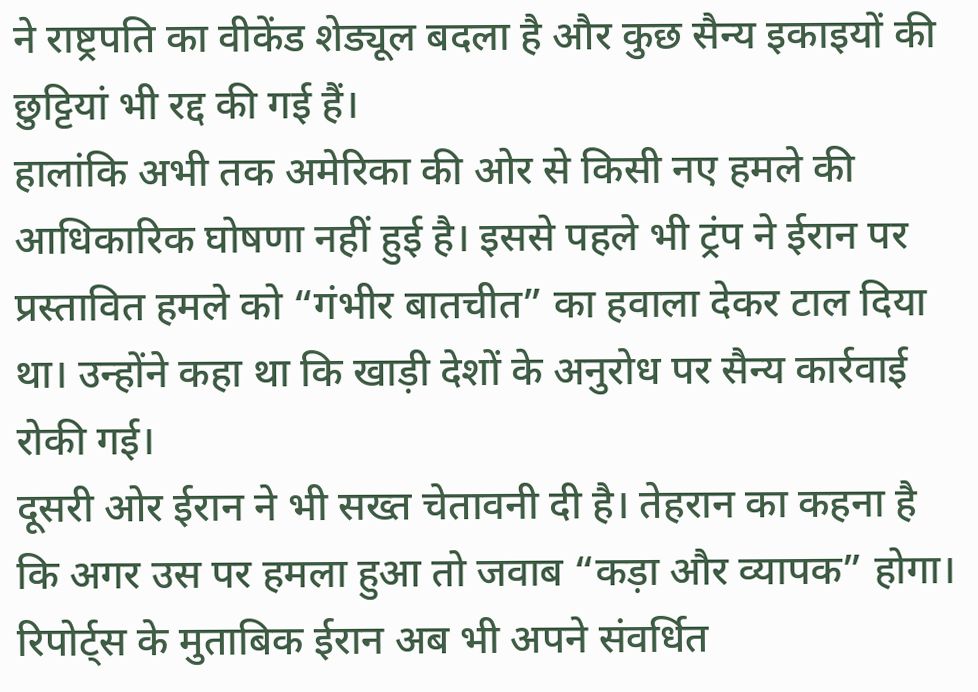ने राष्ट्रपति का वीकेंड शेड्यूल बदला है और कुछ सैन्य इकाइयों की छुट्टियां भी रद्द की गई हैं।
हालांकि अभी तक अमेरिका की ओर से किसी नए हमले की आधिकारिक घोषणा नहीं हुई है। इससे पहले भी ट्रंप ने ईरान पर प्रस्तावित हमले को “गंभीर बातचीत” का हवाला देकर टाल दिया था। उन्होंने कहा था कि खाड़ी देशों के अनुरोध पर सैन्य कार्रवाई रोकी गई।
दूसरी ओर ईरान ने भी सख्त चेतावनी दी है। तेहरान का कहना है कि अगर उस पर हमला हुआ तो जवाब “कड़ा और व्यापक” होगा। रिपोर्ट्स के मुताबिक ईरान अब भी अपने संवर्धित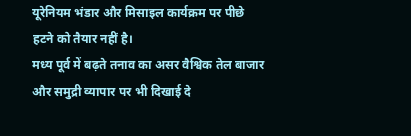यूरेनियम भंडार और मिसाइल कार्यक्रम पर पीछे हटने को तैयार नहीं है।
मध्य पूर्व में बढ़ते तनाव का असर वैश्विक तेल बाजार और समुद्री व्यापार पर भी दिखाई दे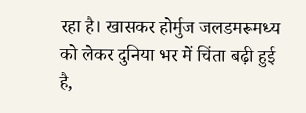रहा है। खासकर होर्मुज जलडमरूमध्य को लेकर दुनिया भर में चिंता बढ़ी हुई है,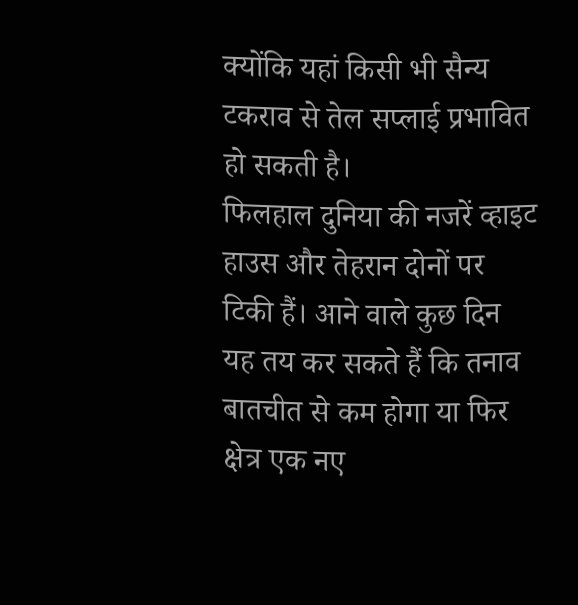क्योंकि यहां किसी भी सैन्य टकराव से तेल सप्लाई प्रभावित हो सकती है।
फिलहाल दुनिया की नजरें व्हाइट हाउस और तेहरान दोनों पर टिकी हैं। आने वाले कुछ दिन यह तय कर सकते हैं कि तनाव बातचीत से कम होगा या फिर क्षेत्र एक नए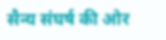सैन्य संघर्ष की ओर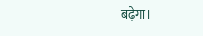बढ़ेगा।